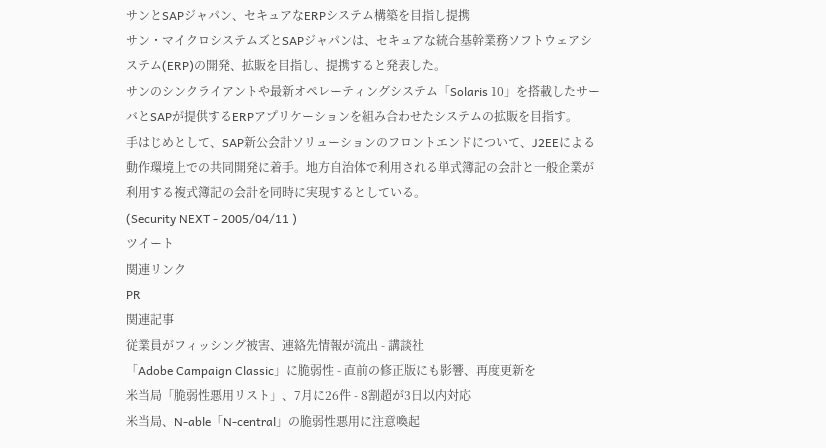サンとSAPジャパン、セキュアなERPシステム構築を目指し提携
サン・マイクロシステムズとSAPジャパンは、セキュアな統合基幹業務ソフトウェアシステム(ERP)の開発、拡販を目指し、提携すると発表した。
サンのシンクライアントや最新オペレーティングシステム「Solaris 10」を搭載したサーバとSAPが提供するERPアプリケーションを組み合わせたシステムの拡販を目指す。
手はじめとして、SAP新公会計ソリューションのフロントエンドについて、J2EEによる動作環境上での共同開発に着手。地方自治体で利用される単式簿記の会計と一般企業が利用する複式簿記の会計を同時に実現するとしている。
(Security NEXT - 2005/04/11 )
ツイート
関連リンク
PR
関連記事
従業員がフィッシング被害、連絡先情報が流出 - 講談社
「Adobe Campaign Classic」に脆弱性 - 直前の修正版にも影響、再度更新を
米当局「脆弱性悪用リスト」、7月に26件 - 8割超が3日以内対応
米当局、N-able「N-central」の脆弱性悪用に注意喚起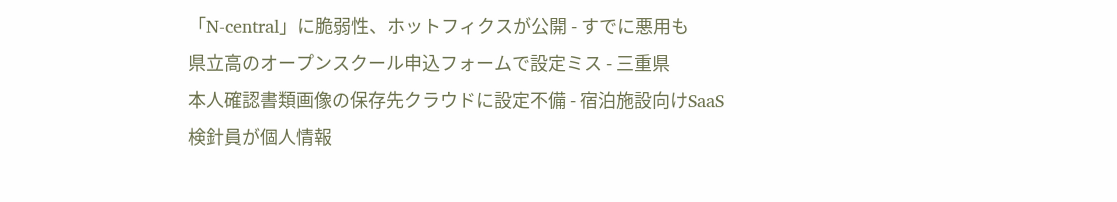「N-central」に脆弱性、ホットフィクスが公開 - すでに悪用も
県立高のオープンスクール申込フォームで設定ミス - 三重県
本人確認書類画像の保存先クラウドに設定不備 - 宿泊施設向けSaaS
検針員が個人情報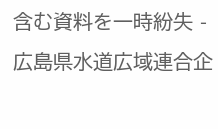含む資料を一時紛失 - 広島県水道広域連合企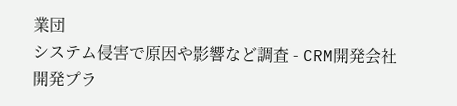業団
システム侵害で原因や影響など調査 - CRM開発会社
開発プラ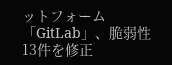ットフォーム「GitLab」、脆弱性13件を修正